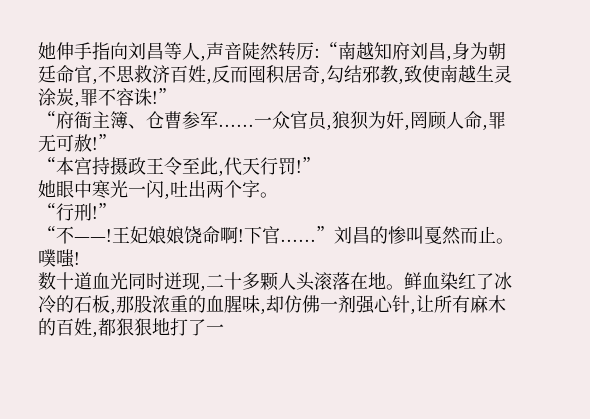她伸手指向刘昌等人,声音陡然转厉:“南越知府刘昌,身为朝廷命官,不思救济百姓,反而囤积居奇,勾结邪教,致使南越生灵涂炭,罪不容诛!”
“府衙主簿、仓曹参军......一众官员,狼狈为奸,罔顾人命,罪无可赦!”
“本宫持摄政王令至此,代天行罚!”
她眼中寒光一闪,吐出两个字。
“行刑!”
“不——!王妃娘娘饶命啊!下官......”刘昌的惨叫戛然而止。
噗嗤!
数十道血光同时迸现,二十多颗人头滚落在地。鲜血染红了冰冷的石板,那股浓重的血腥味,却仿佛一剂强心针,让所有麻木的百姓,都狠狠地打了一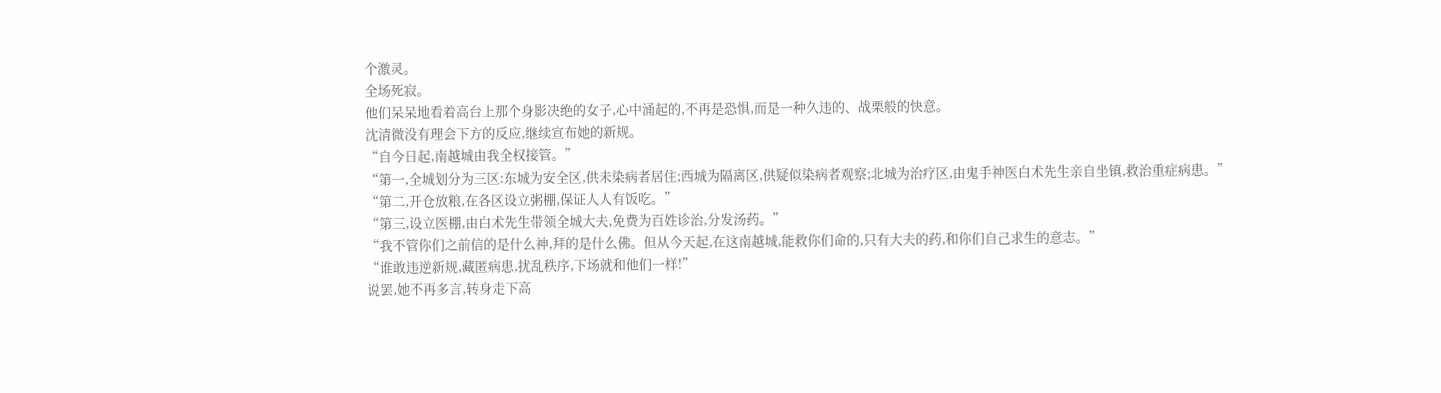个激灵。
全场死寂。
他们呆呆地看着高台上那个身影决绝的女子,心中涌起的,不再是恐惧,而是一种久违的、战栗般的快意。
沈清微没有理会下方的反应,继续宣布她的新规。
“自今日起,南越城由我全权接管。”
“第一,全城划分为三区:东城为安全区,供未染病者居住;西城为隔离区,供疑似染病者观察;北城为治疗区,由鬼手神医白术先生亲自坐镇,救治重症病患。”
“第二,开仓放粮,在各区设立粥棚,保证人人有饭吃。”
“第三,设立医棚,由白术先生带领全城大夫,免费为百姓诊治,分发汤药。”
“我不管你们之前信的是什么神,拜的是什么佛。但从今天起,在这南越城,能救你们命的,只有大夫的药,和你们自己求生的意志。”
“谁敢违逆新规,藏匿病患,扰乱秩序,下场就和他们一样!”
说罢,她不再多言,转身走下高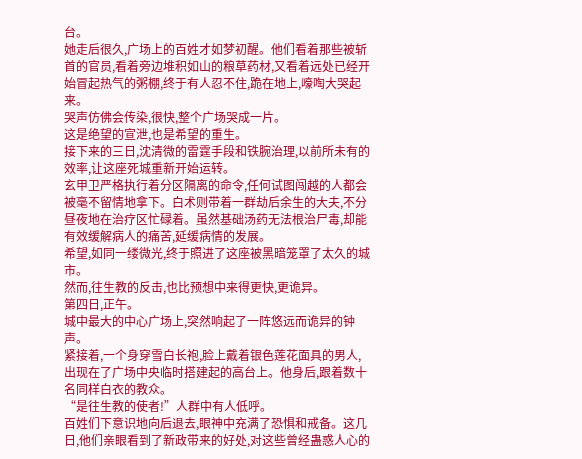台。
她走后很久,广场上的百姓才如梦初醒。他们看着那些被斩首的官员,看着旁边堆积如山的粮草药材,又看着远处已经开始冒起热气的粥棚,终于有人忍不住,跪在地上,嚎啕大哭起来。
哭声仿佛会传染,很快,整个广场哭成一片。
这是绝望的宣泄,也是希望的重生。
接下来的三日,沈清微的雷霆手段和铁腕治理,以前所未有的效率,让这座死城重新开始运转。
玄甲卫严格执行着分区隔离的命令,任何试图闯越的人都会被毫不留情地拿下。白术则带着一群劫后余生的大夫,不分昼夜地在治疗区忙碌着。虽然基础汤药无法根治尸毒,却能有效缓解病人的痛苦,延缓病情的发展。
希望,如同一缕微光,终于照进了这座被黑暗笼罩了太久的城市。
然而,往生教的反击,也比预想中来得更快,更诡异。
第四日,正午。
城中最大的中心广场上,突然响起了一阵悠远而诡异的钟声。
紧接着,一个身穿雪白长袍,脸上戴着银色莲花面具的男人,出现在了广场中央临时搭建起的高台上。他身后,跟着数十名同样白衣的教众。
“是往生教的使者!”人群中有人低呼。
百姓们下意识地向后退去,眼神中充满了恐惧和戒备。这几日,他们亲眼看到了新政带来的好处,对这些曾经蛊惑人心的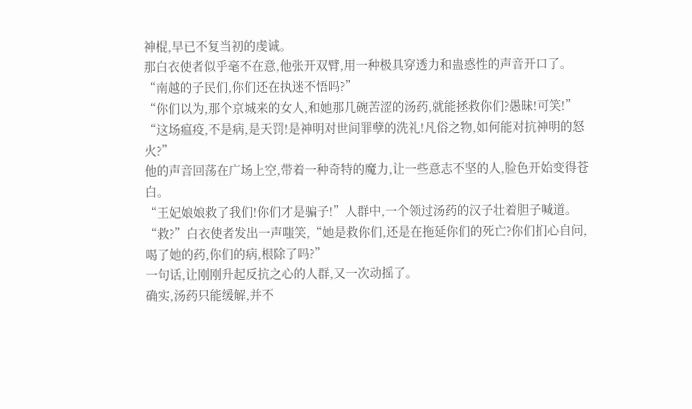神棍,早已不复当初的虔诚。
那白衣使者似乎毫不在意,他张开双臂,用一种极具穿透力和蛊惑性的声音开口了。
“南越的子民们,你们还在执迷不悟吗?”
“你们以为,那个京城来的女人,和她那几碗苦涩的汤药,就能拯救你们?愚昧!可笑!”
“这场瘟疫,不是病,是天罚!是神明对世间罪孽的洗礼!凡俗之物,如何能对抗神明的怒火?”
他的声音回荡在广场上空,带着一种奇特的魔力,让一些意志不坚的人,脸色开始变得苍白。
“王妃娘娘救了我们!你们才是骗子!”人群中,一个领过汤药的汉子壮着胆子喊道。
“救?”白衣使者发出一声嗤笑,“她是救你们,还是在拖延你们的死亡?你们扪心自问,喝了她的药,你们的病,根除了吗?”
一句话,让刚刚升起反抗之心的人群,又一次动摇了。
确实,汤药只能缓解,并不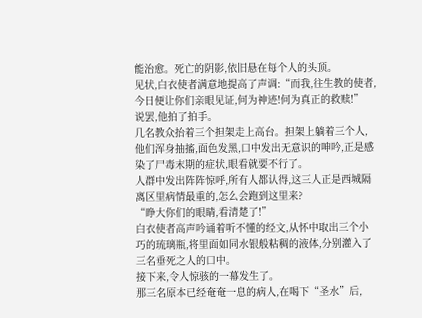能治愈。死亡的阴影,依旧悬在每个人的头顶。
见状,白衣使者满意地提高了声调:“而我,往生教的使者,今日便让你们亲眼见证,何为神迹!何为真正的救赎!”
说罢,他拍了拍手。
几名教众抬着三个担架走上高台。担架上躺着三个人,他们浑身抽搐,面色发黑,口中发出无意识的呻吟,正是感染了尸毒末期的症状,眼看就要不行了。
人群中发出阵阵惊呼,所有人都认得,这三人正是西城隔离区里病情最重的,怎么会跑到这里来?
“睁大你们的眼睛,看清楚了!”
白衣使者高声吟诵着听不懂的经文,从怀中取出三个小巧的琉璃瓶,将里面如同水银般粘稠的液体,分别灌入了三名垂死之人的口中。
接下来,令人惊骇的一幕发生了。
那三名原本已经奄奄一息的病人,在喝下“圣水”后,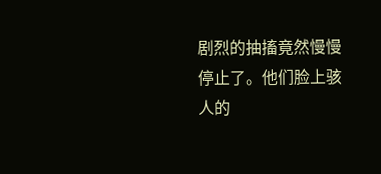剧烈的抽搐竟然慢慢停止了。他们脸上骇人的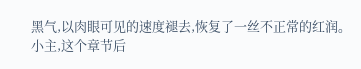黑气,以肉眼可见的速度褪去,恢复了一丝不正常的红润。
小主,这个章节后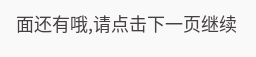面还有哦,请点击下一页继续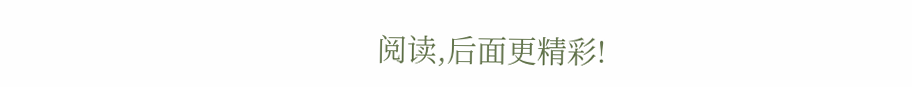阅读,后面更精彩!